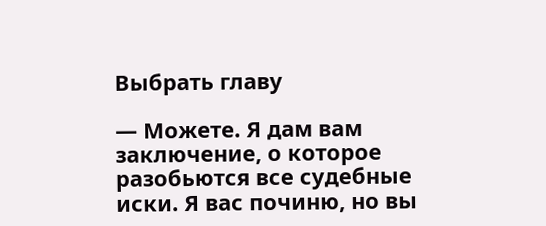Выбрать главу

— Можете. Я дам вам заключение, о которое разобьются все судебные иски. Я вас починю, но вы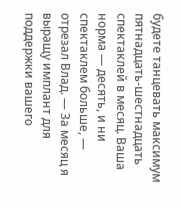будете танцевать максимум пятнадцать-шестнадцать спектаклей в месяц. Ваша норма — десять, и ни спектаклем больше, — отрезал Влад. — За месяц я выращу имплант для поддержки вашего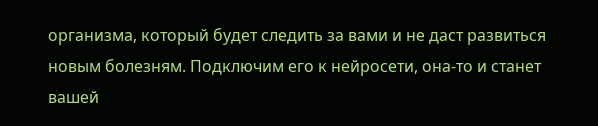организма, который будет следить за вами и не даст развиться новым болезням. Подключим его к нейросети, она-то и станет вашей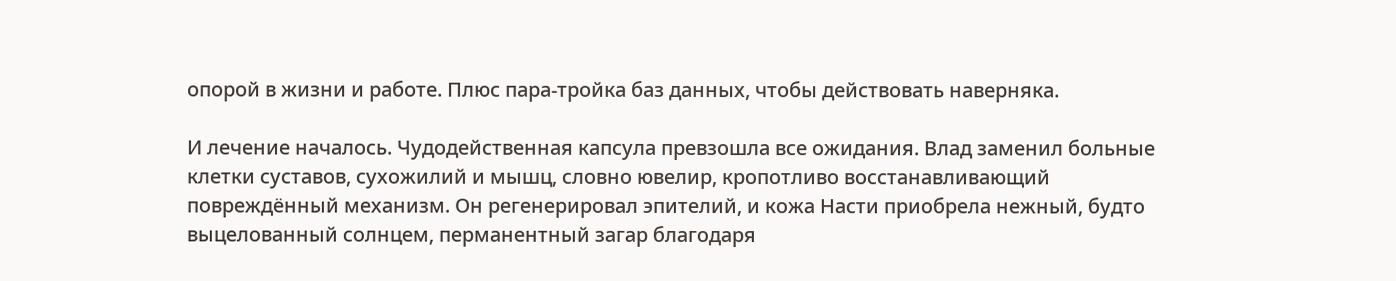опорой в жизни и работе. Плюс пара-тройка баз данных, чтобы действовать наверняка.

И лечение началось. Чудодейственная капсула превзошла все ожидания. Влад заменил больные клетки суставов, сухожилий и мышц, словно ювелир, кропотливо восстанавливающий повреждённый механизм. Он регенерировал эпителий, и кожа Насти приобрела нежный, будто выцелованный солнцем, перманентный загар благодаря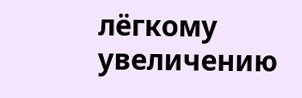лёгкому увеличению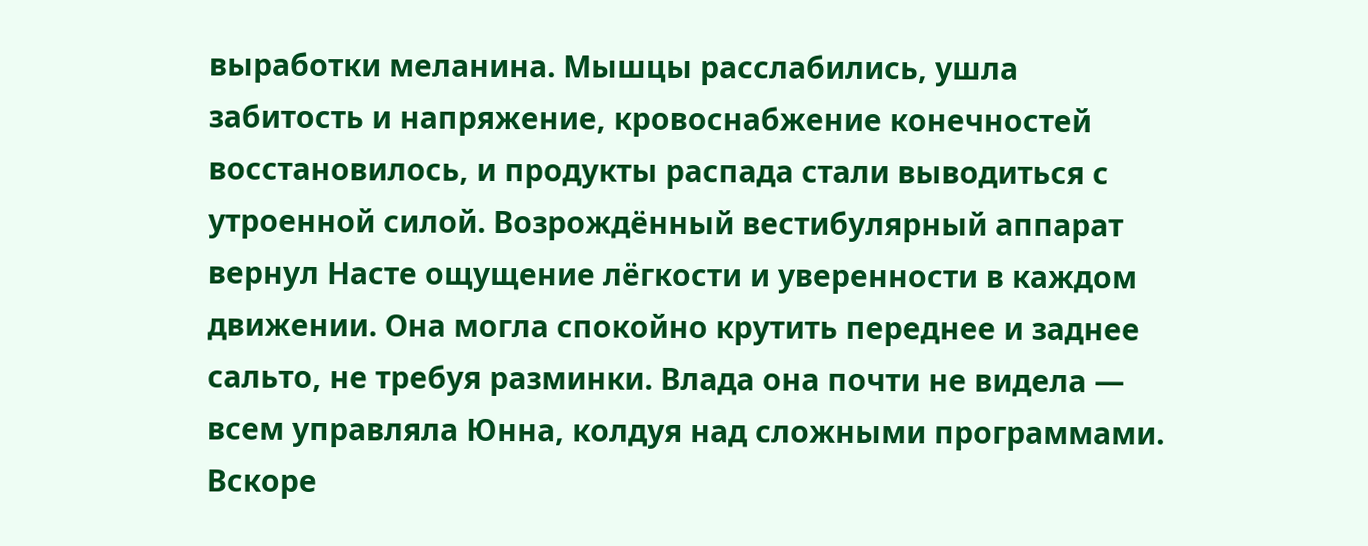выработки меланина. Мышцы расслабились, ушла забитость и напряжение, кровоснабжение конечностей восстановилось, и продукты распада стали выводиться с утроенной силой. Возрождённый вестибулярный аппарат вернул Насте ощущение лёгкости и уверенности в каждом движении. Она могла спокойно крутить переднее и заднее сальто, не требуя разминки. Влада она почти не видела — всем управляла Юнна, колдуя над сложными программами. Вскоре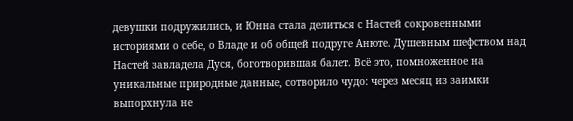девушки подружились, и Юнна стала делиться с Настей сокровенными историями о себе, о Владе и об общей подруге Анюте. Душевным шефством над Настей завладела Дуся, боготворившая балет. Всё это, помноженное на уникальные природные данные, сотворило чудо: через месяц из заимки выпорхнула не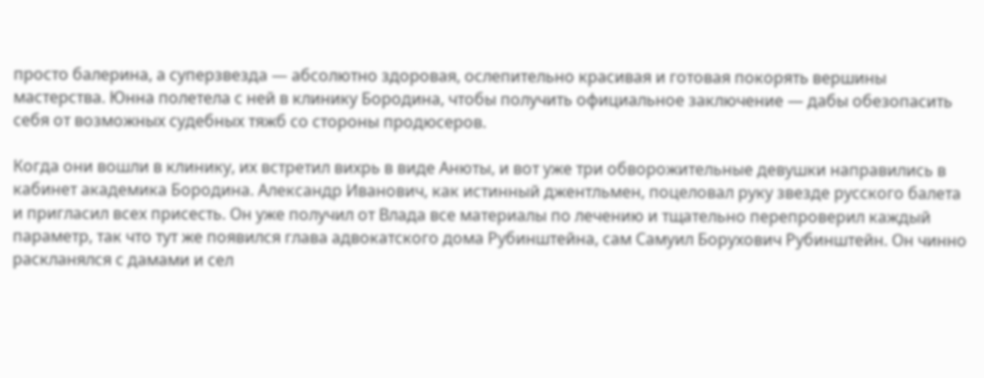просто балерина, а суперзвезда — абсолютно здоровая, ослепительно красивая и готовая покорять вершины мастерства. Юнна полетела с ней в клинику Бородина, чтобы получить официальное заключение — дабы обезопасить себя от возможных судебных тяжб со стороны продюсеров.

Когда они вошли в клинику, их встретил вихрь в виде Анюты, и вот уже три обворожительные девушки направились в кабинет академика Бородина. Александр Иванович, как истинный джентльмен, поцеловал руку звезде русского балета и пригласил всех присесть. Он уже получил от Влада все материалы по лечению и тщательно перепроверил каждый параметр, так что тут же появился глава адвокатского дома Рубинштейна, сам Самуил Борухович Рубинштейн. Он чинно раскланялся с дамами и сел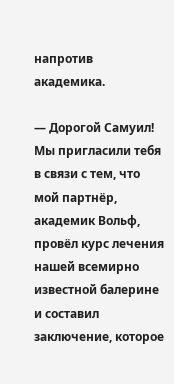напротив академика.

— Дорогой Самуил! Мы пригласили тебя в связи с тем, что мой партнёр, академик Вольф, провёл курс лечения нашей всемирно известной балерине и составил заключение, которое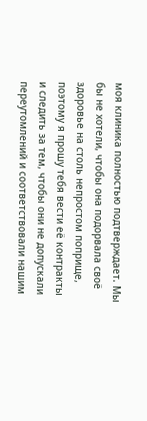моя клиника полностью подтверждает. Мы бы не хотели, чтобы она подорвала своё здоровье на столь непростом поприще, поэтому я прошу тебя вести её контракты и следить за тем, чтобы они не допускали переутомлений и соответствовали нашим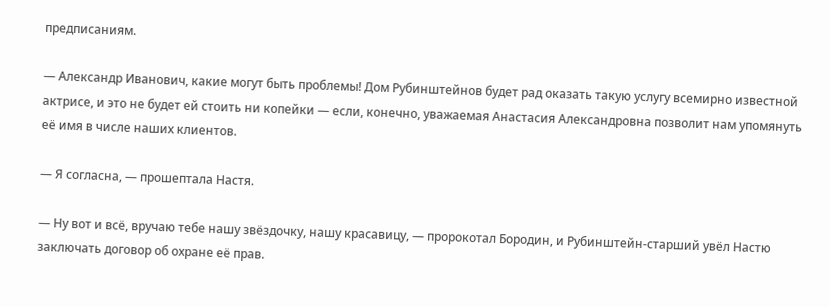предписаниям.

— Александр Иванович, какие могут быть проблемы! Дом Рубинштейнов будет рад оказать такую услугу всемирно известной актрисе, и это не будет ей стоить ни копейки — если, конечно, уважаемая Анастасия Александровна позволит нам упомянуть её имя в числе наших клиентов.

— Я согласна, — прошептала Настя.

— Ну вот и всё, вручаю тебе нашу звёздочку, нашу красавицу, — пророкотал Бородин, и Рубинштейн-старший увёл Настю заключать договор об охране её прав.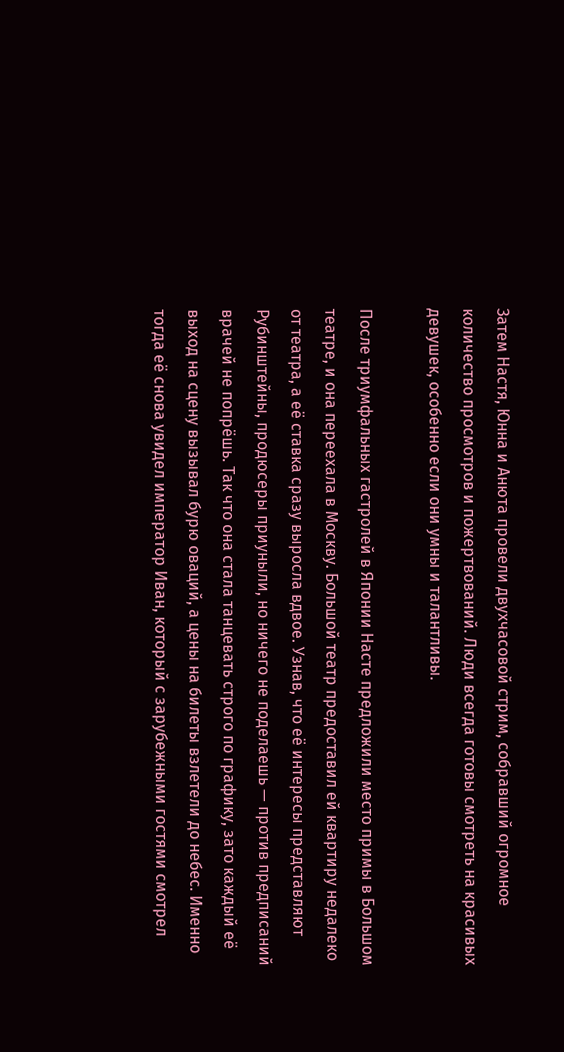Затем Настя, Юнна и Анюта провели двухчасовой стрим, собравший огромное количество просмотров и пожертвований. Люди всегда готовы смотреть на красивых девушек, особенно если они умны и талантливы.

После триумфальных гастролей в Японии Насте предложили место примы в Большом театре, и она переехала в Москву. Большой театр предоставил ей квартиру недалеко от театра, а её ставка сразу выросла вдвое. Узнав, что её интересы представляют Рубинштейны, продюсеры приуныли, но ничего не поделаешь — против предписаний врачей не попрёшь. Так что она стала танцевать строго по графику, зато каждый её выход на сцену вызывал бурю оваций, а цены на билеты взлетели до небес. Именно тогда её снова увидел император Иван, который с зарубежными гостями смотрел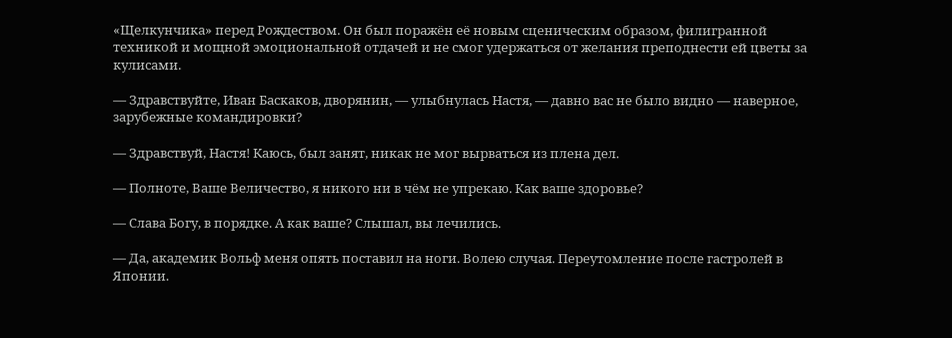«Щелкунчика» перед Рождеством. Он был поражён её новым сценическим образом, филигранной техникой и мощной эмоциональной отдачей и не смог удержаться от желания преподнести ей цветы за кулисами.

— Здравствуйте, Иван Баскаков, дворянин, — улыбнулась Настя, — давно вас не было видно — наверное, зарубежные командировки?

— Здравствуй, Настя! Каюсь, был занят, никак не мог вырваться из плена дел.

— Полноте, Ваше Величество, я никого ни в чём не упрекаю. Как ваше здоровье?

— Слава Богу, в порядке. А как ваше? Слышал, вы лечились.

— Да, академик Вольф меня опять поставил на ноги. Волею случая. Переутомление после гастролей в Японии.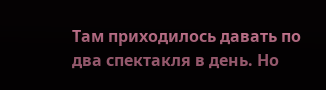Там приходилось давать по два спектакля в день. Но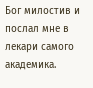Бог милостив и послал мне в лекари самого академика.